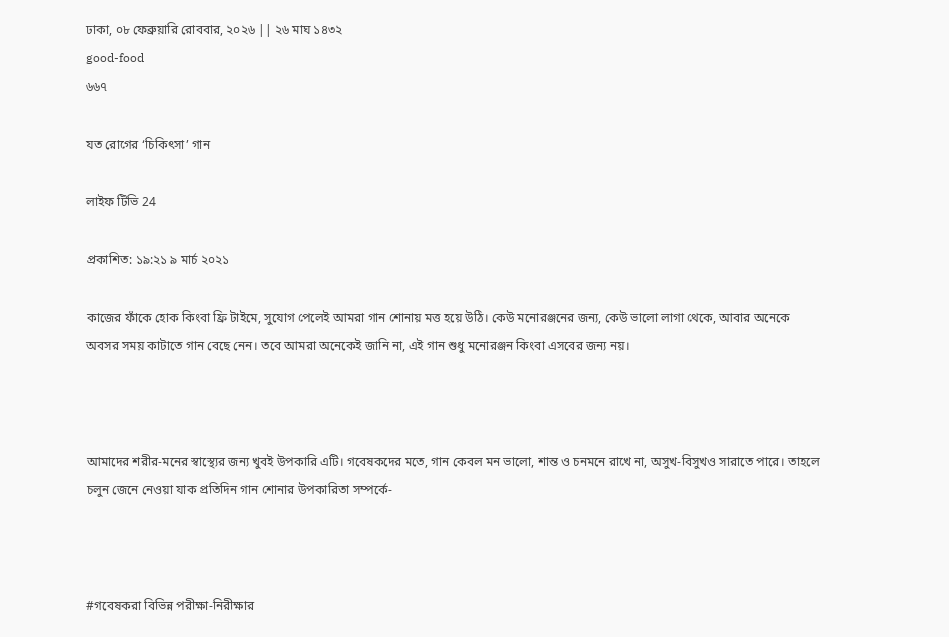ঢাকা, ০৮ ফেব্রুয়ারি রোববার, ২০২৬ || ২৬ মাঘ ১৪৩২
good-food
৬৬৭

যত রোগের ‘চিকিৎসা’ গান

লাইফ টিভি 24

প্রকাশিত: ১৯:২১ ৯ মার্চ ২০২১

কাজের ফাঁকে হোক কিংবা ফ্রি টাইমে, সুযোগ পেলেই আমরা গান শোনায় মত্ত হয়ে উঠি। কেউ মনোরঞ্জনের জন্য, কেউ ভালো লাগা থেকে, আবার অনেকে অবসর সময় কাটাতে গান বেছে নেন। তবে আমরা অনেকেই জানি না, এই গান শুধু মনোরঞ্জন কিংবা এসবের জন্য নয়।



আমাদের শরীর-মনের স্বাস্থ্যের জন্য খুবই উপকারি এটি। গবেষকদের মতে, গান কেবল মন ভালো, শান্ত ও চনমনে রাখে না, অসুখ-বিসুখও সারাতে পারে। তাহলে চলুন জেনে নেওয়া যাক প্রতিদিন গান শোনার উপকারিতা সম্পর্কে-



#গবেষকরা বিভিন্ন পরীক্ষা-নিরীক্ষার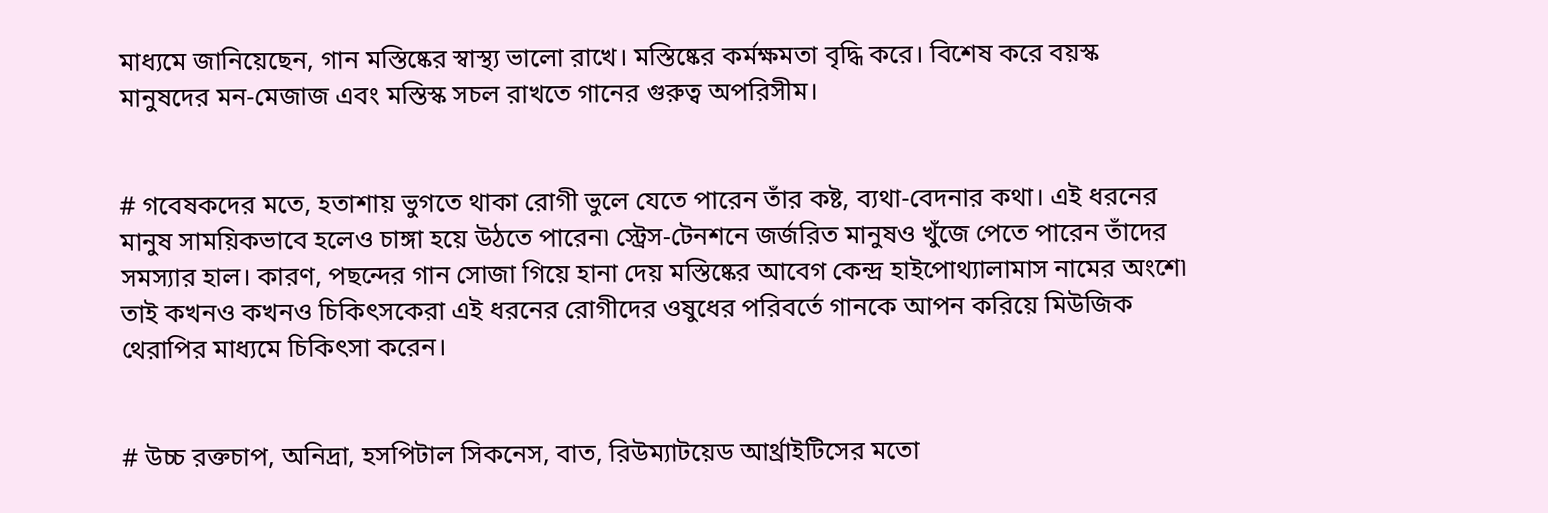মাধ্যমে জানিয়েছেন, গান মস্তিষ্কের স্বাস্থ্য ভালো রাখে। মস্তিষ্কের কর্মক্ষমতা বৃদ্ধি করে। বিশেষ করে বয়স্ক মানুষদের মন-মেজাজ এবং মস্তিস্ক সচল রাখতে গানের গুরুত্ব অপরিসীম।


# গবেষকদের মতে, হতাশায় ভুগতে থাকা রোগী ভুলে যেতে পারেন তাঁর কষ্ট, ব্যথা-বেদনার কথা। এই ধরনের মানুষ সাময়িকভাবে হলেও চাঙ্গা হয়ে উঠতে পারেন৷ স্ট্রেস-টেনশনে জর্জরিত মানুষও খুঁজে পেতে পারেন তাঁদের সমস্যার হাল। কারণ, পছন্দের গান সোজা গিয়ে হানা দেয় মস্তিষ্কের আবেগ কেন্দ্র হাইপোথ্যালামাস নামের অংশে৷ তাই কখনও কখনও চিকিৎসকেরা এই ধরনের রোগীদের ওষুধের পরিবর্তে গানকে আপন করিয়ে মিউজিক থেরাপির মাধ্যমে চিকিৎসা করেন।


# উচ্চ রক্তচাপ, অনিদ্রা, হসপিটাল সিকনেস, বাত, রিউম্যাটয়েড আর্থ্রাইটিসের মতো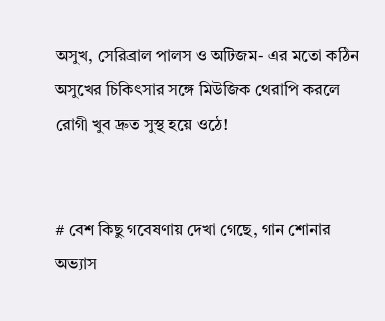অসুখ, সেরিব্রাল পালস ও অটিজম- এর মতো কঠিন অসুখের চিকিৎসার সঙ্গে মিউজিক থেরাপি করলে রোগী খুব দ্রুত সুস্থ হয়ে ওঠে!


# বেশ কিছু গবেষণায় দেখা গেছে, গান শোনার অভ্যাস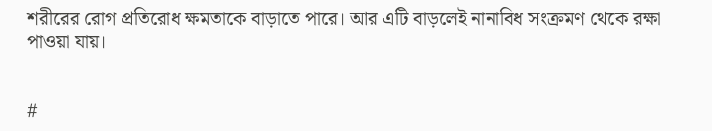শরীরের রোগ প্রতিরোধ ক্ষমতাকে বাড়াতে পারে। আর এটি বাড়লেই নানাবিধ সংক্রমণ থেকে রক্ষা পাওয়া যায়।


#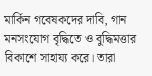মার্কিন গবেষকদের দাবি, গান মনসংযোগ বৃদ্ধিতে ও বুদ্ধিমত্তার বিকাশে সাহায্য করে। তারা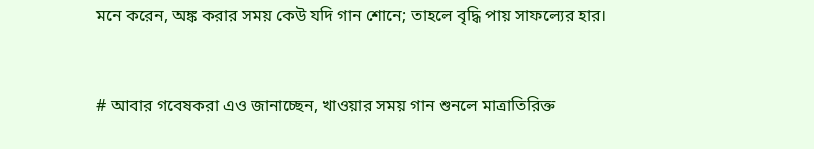মনে করেন, অঙ্ক করার সময় কেউ যদি গান শোনে; তাহলে বৃদ্ধি পায় সাফল্যের হার।


# আবার গবেষকরা এও জানাচ্ছেন, খাওয়ার সময় গান শুনলে মাত্রাতিরিক্ত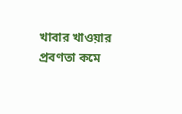খাবার খাওয়ার প্রবণতা কমে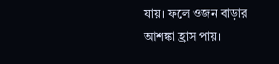যায়। ফলে ওজন বাড়ার আশঙ্কা হ্রাস পায়।